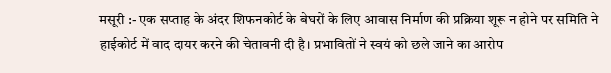मसूरी :- एक सप्ताह के अंदर शिफनकोर्ट के बेघरों के लिए आवास निर्माण की प्रक्रिया शूरू न होने पर समिति ने हाईकोर्ट में वाद दायर करने की चेतावनी दी है। प्रभावितों ने स्वयं को छले जाने का आरोप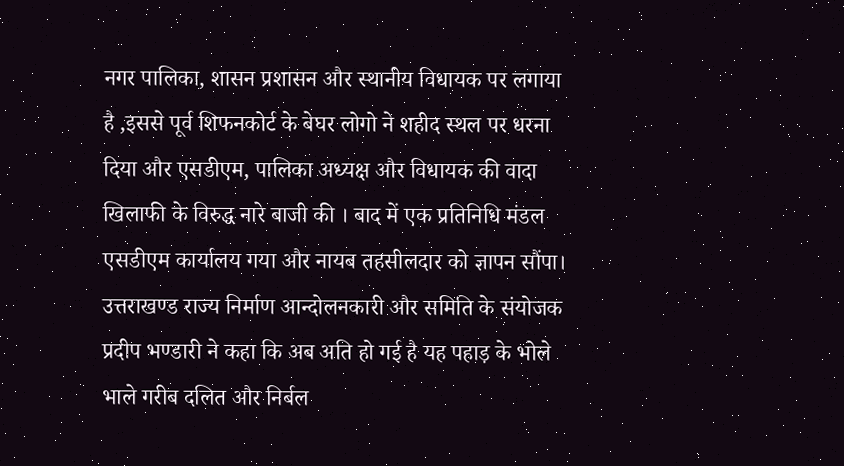नगर पालिका, शासन प्रशासन और स्थानीय विधायक पर लगाया है ,इससे पूर्व शिफनकोर्ट के बेघर लोगो ने शहीद स्थल पर धरना दिया और एसडीएम, पालिका अध्यक्ष और विधायक की वादा खिलाफी के विरुद्ध नारे बाजी की । बाद में एक प्रतिनिधि मंडल एसडीएम कार्यालय गया और नायब तहसीलदार को ज्ञापन सौंपा।
उत्तराखण्ड राज्य निर्माण आन्दोलनकारी और समिति के संयोजक प्रदीप भण्डारी ने कहा कि अब अति हो गई है यह पहाड़ के भोले भाले गरीब दलित और निर्बल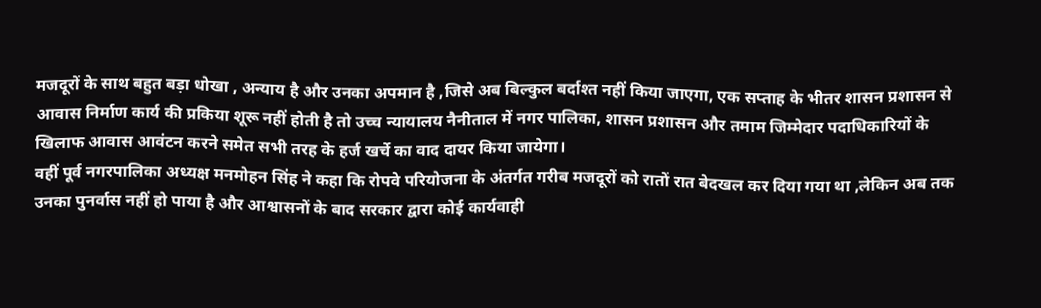मजदूरों के साथ बहुत बड़ा धोखा , अन्याय है और उनका अपमान है ,जिसे अब बिल्कुल बर्दाश्त नहीं किया जाएगा, एक सप्ताह के भीतर शासन प्रशासन से आवास निर्माण कार्य की प्रकिया शूरू नहीं होती है तो उच्च न्यायालय नैनीताल में नगर पालिका, शासन प्रशासन और तमाम जिम्मेदार पदाधिकारियों के खिलाफ आवास आवंटन करने समेत सभी तरह के हर्ज खर्चे का वाद दायर किया जायेगा।
वहीं पूर्व नगरपालिका अध्यक्ष मनमोहन सिंह ने कहा कि रोपवे परियोजना के अंतर्गत गरीब मजदूरों को रातों रात बेदखल कर दिया गया था ,लेकिन अब तक उनका पुनर्वास नहीं हो पाया है और आश्वासनों के बाद सरकार द्वारा कोई कार्यवाही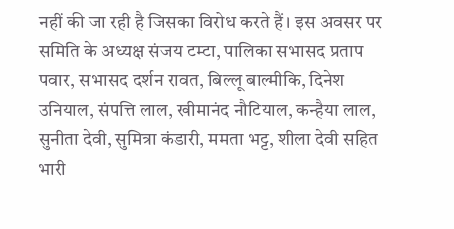नहीं की जा रही है जिसका विरोध करते हैं। इस अवसर पर समिति के अध्यक्ष संजय टम्टा, पालिका सभासद प्रताप पवार, सभासद दर्शन रावत, बिल्लू बाल्मीकि, दिनेश उनियाल, संपत्ति लाल, खीमानंद नौटियाल, कन्हैया लाल, सुनीता देवी, सुमित्रा कंडारी, ममता भट्ट, शीला देवी सहित भारी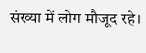संख्या में लोग मौजूद रहे।